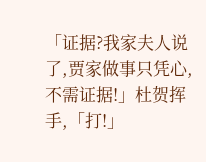「证据?我家夫人说了,贾家做事只凭心,不需证据!」杜贺挥手,「打!」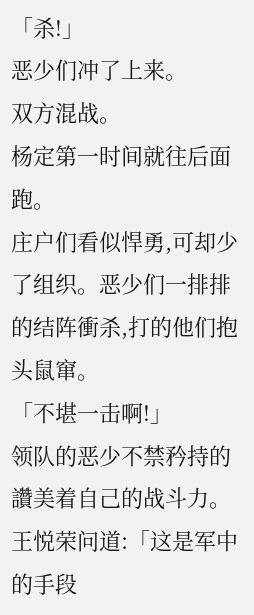「杀!」
恶少们冲了上来。
双方混战。
杨定第一时间就往后面跑。
庄户们看似悍勇,可却少了组织。恶少们一排排的结阵衝杀,打的他们抱头鼠窜。
「不堪一击啊!」
领队的恶少不禁矜持的讚美着自己的战斗力。
王悦荣问道:「这是军中的手段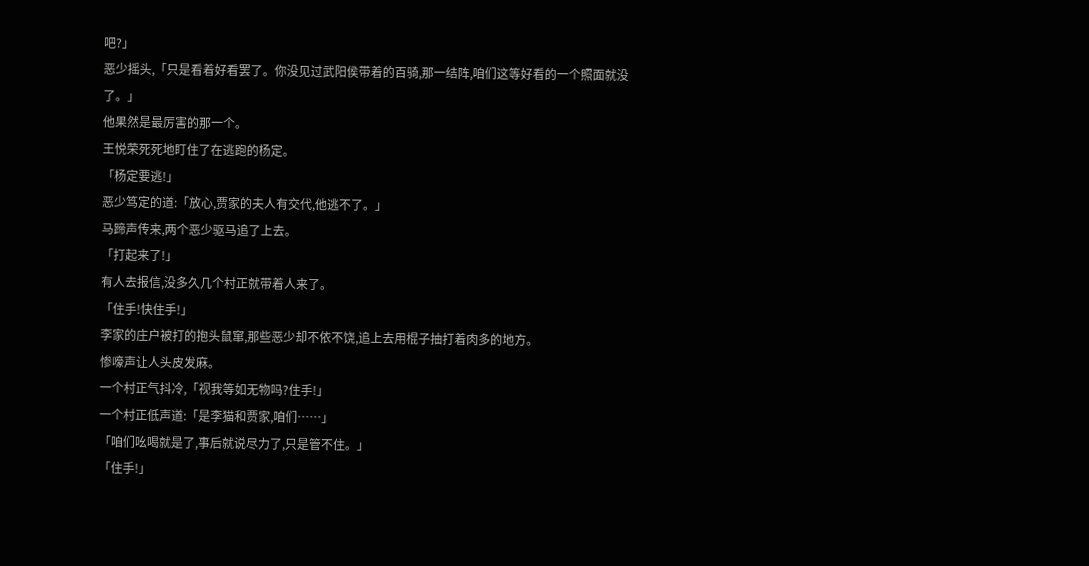吧?」
恶少摇头,「只是看着好看罢了。你没见过武阳侯带着的百骑,那一结阵,咱们这等好看的一个照面就没了。」
他果然是最厉害的那一个。
王悦荣死死地盯住了在逃跑的杨定。
「杨定要逃!」
恶少笃定的道:「放心,贾家的夫人有交代,他逃不了。」
马蹄声传来,两个恶少驱马追了上去。
「打起来了!」
有人去报信,没多久几个村正就带着人来了。
「住手!快住手!」
李家的庄户被打的抱头鼠窜,那些恶少却不依不饶,追上去用棍子抽打着肉多的地方。
惨嚎声让人头皮发麻。
一个村正气抖冷,「视我等如无物吗?住手!」
一个村正低声道:「是李猫和贾家,咱们……」
「咱们吆喝就是了,事后就说尽力了,只是管不住。」
「住手!」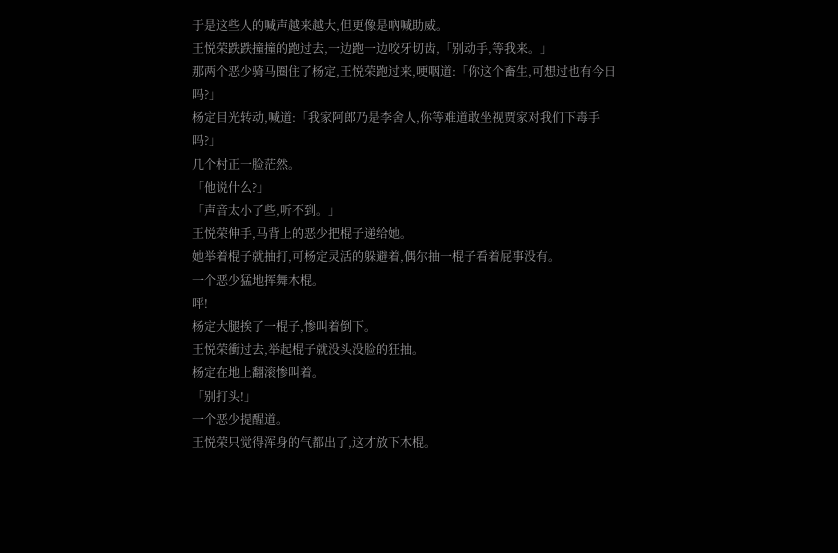于是这些人的喊声越来越大,但更像是吶喊助威。
王悦荣跌跌撞撞的跑过去,一边跑一边咬牙切齿,「别动手,等我来。」
那两个恶少骑马圈住了杨定,王悦荣跑过来,哽咽道:「你这个畜生,可想过也有今日吗?」
杨定目光转动,喊道:「我家阿郎乃是李舍人,你等难道敢坐视贾家对我们下毒手吗?」
几个村正一脸茫然。
「他说什么?」
「声音太小了些,听不到。」
王悦荣伸手,马背上的恶少把棍子递给她。
她举着棍子就抽打,可杨定灵活的躲避着,偶尔抽一棍子看着屁事没有。
一个恶少猛地挥舞木棍。
呯!
杨定大腿挨了一棍子,惨叫着倒下。
王悦荣衝过去,举起棍子就没头没脸的狂抽。
杨定在地上翻滚惨叫着。
「别打头!」
一个恶少提醒道。
王悦荣只觉得浑身的气都出了,这才放下木棍。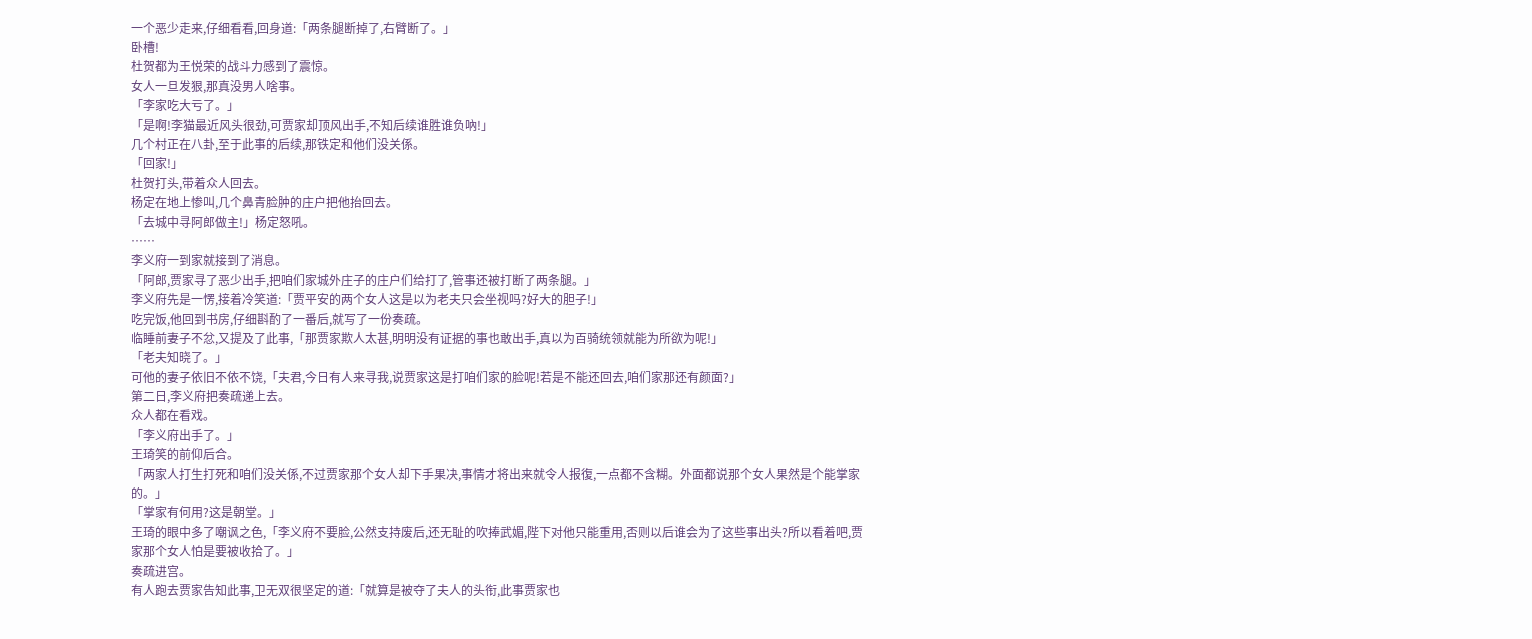一个恶少走来,仔细看看,回身道:「两条腿断掉了,右臂断了。」
卧槽!
杜贺都为王悦荣的战斗力感到了震惊。
女人一旦发狠,那真没男人啥事。
「李家吃大亏了。」
「是啊!李猫最近风头很劲,可贾家却顶风出手,不知后续谁胜谁负吶!」
几个村正在八卦,至于此事的后续,那铁定和他们没关係。
「回家!」
杜贺打头,带着众人回去。
杨定在地上惨叫,几个鼻青脸肿的庄户把他抬回去。
「去城中寻阿郎做主!」杨定怒吼。
……
李义府一到家就接到了消息。
「阿郎,贾家寻了恶少出手,把咱们家城外庄子的庄户们给打了,管事还被打断了两条腿。」
李义府先是一愣,接着冷笑道:「贾平安的两个女人这是以为老夫只会坐视吗?好大的胆子!」
吃完饭,他回到书房,仔细斟酌了一番后,就写了一份奏疏。
临睡前妻子不忿,又提及了此事,「那贾家欺人太甚,明明没有证据的事也敢出手,真以为百骑统领就能为所欲为呢!」
「老夫知晓了。」
可他的妻子依旧不依不饶,「夫君,今日有人来寻我,说贾家这是打咱们家的脸呢!若是不能还回去,咱们家那还有颜面?」
第二日,李义府把奏疏递上去。
众人都在看戏。
「李义府出手了。」
王琦笑的前仰后合。
「两家人打生打死和咱们没关係,不过贾家那个女人却下手果决,事情才将出来就令人报復,一点都不含糊。外面都说那个女人果然是个能掌家的。」
「掌家有何用?这是朝堂。」
王琦的眼中多了嘲讽之色,「李义府不要脸,公然支持废后,还无耻的吹捧武媚,陛下对他只能重用,否则以后谁会为了这些事出头?所以看着吧,贾家那个女人怕是要被收拾了。」
奏疏进宫。
有人跑去贾家告知此事,卫无双很坚定的道:「就算是被夺了夫人的头衔,此事贾家也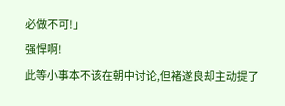必做不可!」
强悍啊!
此等小事本不该在朝中讨论,但褚遂良却主动提了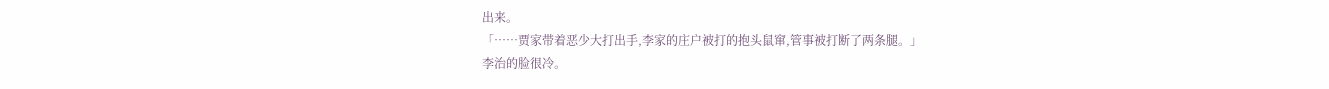出来。
「……贾家带着恶少大打出手,李家的庄户被打的抱头鼠窜,管事被打断了两条腿。」
李治的脸很冷。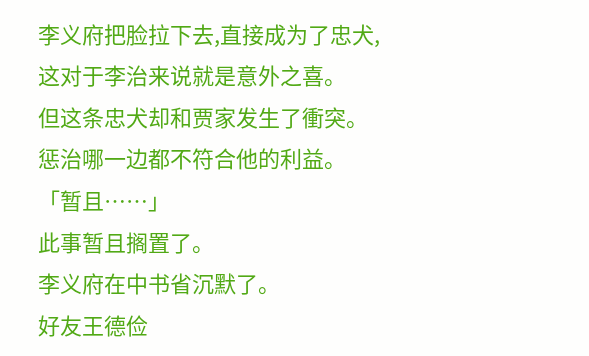李义府把脸拉下去,直接成为了忠犬,这对于李治来说就是意外之喜。
但这条忠犬却和贾家发生了衝突。
惩治哪一边都不符合他的利益。
「暂且……」
此事暂且搁置了。
李义府在中书省沉默了。
好友王德俭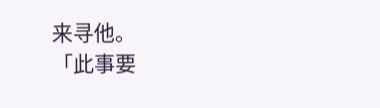来寻他。
「此事要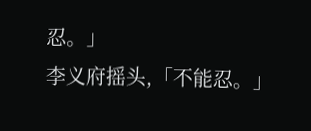忍。」
李义府摇头,「不能忍。」